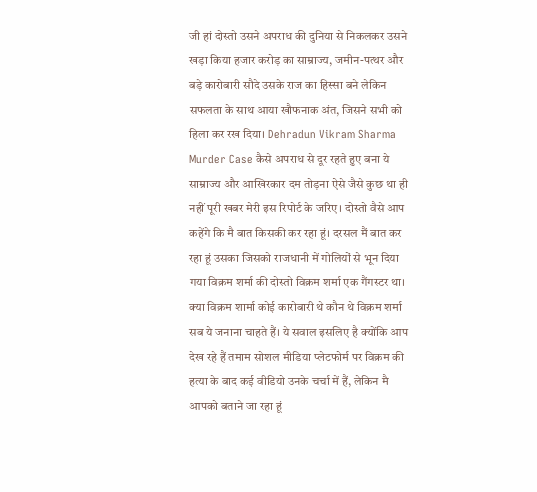जी हां दोस्तो उसने अपराध की दुनिया से निकलकर उसने खड़ा किया हजार करोड़ का साम्राज्य, जमीन-पत्थर और बड़े कारोबारी सौदे उसके राज का हिस्सा बने लेकिन सफलता के साथ आया खौफनाक अंत, जिसने सभी को हिला कर रख दिया। Dehradun Vikram Sharma Murder Case कैसे अपराध से दूर रहते हुए बना ये साम्राज्य और आखिरकार दम तोड़ना ऐसे जैसे कुछ था ही नहीं पूरी खबर मेरी इस रिपोर्ट के जरिए। दोस्तो वैसे आप कहेंगे कि मै बात किसकी कर रहा हूं। दरसल मैं बात कर रहा हूं उसका जिसको राजधानी में गोलियों से भून दिया गया विक्रम शर्मा की दोस्तो विक्रम शर्मा एक गैंगस्टर था। क्या विक्रम शार्मा कोई कारोबारी थे कौन थे विक्रम शर्मा सब ये जनाना चाहते हैं। ये सवाल इसलिए है क्योंकि आप देख रहे हैं तमाम सोशल मीडिया प्लेटफोर्म पर विक्रम की हत्या के बाद कई वीडियो उनके चर्चा में हैं, लेकिन मै आपको बताने जा रहा हूं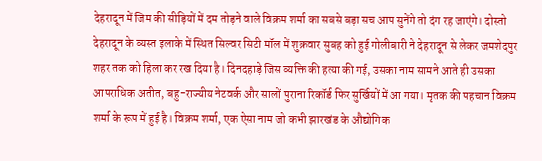देहरादून में जिम की सीड़ियों में दम तोड़ने वाले विक्रम शर्मा का सबसे बड़ा सच आप सुनेंगे तो दंग रह जाएंगे। दोस्तो देहरादून के व्यस्त इलाके में स्थित सिल्वर सिटी मॉल में शुक्रवार सुबह को हुई गोलीबारी ने देहरादून से लेकर जमशेदपुर शहर तक को हिला कर रख दिया है। दिनदहाड़े जिस व्यक्ति की हत्या की गई, उसका नाम सामने आते ही उसका आपराधिक अतीत, बहु-राज्यीय नेटवर्क और सालों पुराना रिकॉर्ड फिर सुर्खियों में आ गया। मृतक की पहचान विक्रम शर्मा के रूप में हुई है। विक्रम शर्मा, एक ऐसा नाम जो कभी झारखंड के औद्योगिक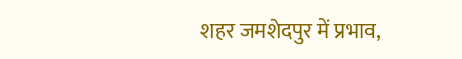शहर जमशेदपुर में प्रभाव,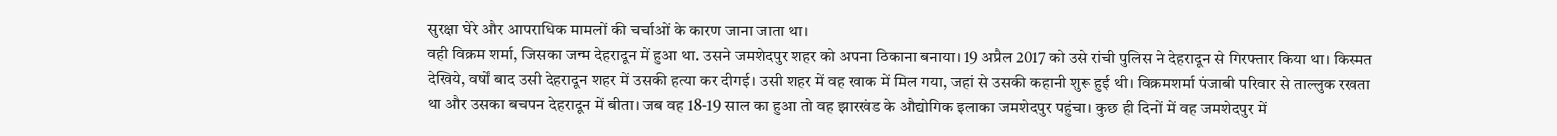सुरक्षा घेरे और आपराधिक मामलों की चर्चाओं के कारण जाना जाता था।
वही विक्रम शर्मा, जिसका जन्म देहरादून में हुआ था. उसने जमशेदपुर शहर को अपना ठिकाना बनाया। 19 अप्रैल 2017 को उसे रांची पुलिस ने देहरादून से गिरफ्तार किया था। किस्मत देखिये, वर्षों बाद उसी देहरादून शहर में उसकी हत्या कर दीगई। उसी शहर में वह खाक में मिल गया, जहां से उसकी कहानी शुरू हुई थी। विक्रमशर्मा पंजाबी परिवार से ताल्लुक रखता था और उसका बचपन देहरादून में बीता। जब वह 18-19 साल का हुआ तो वह झारखंड के औद्योगिक इलाका जमशेदपुर पहुंचा। कुछ ही दिनों में वह जमशेदपुर में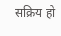सक्रिय हो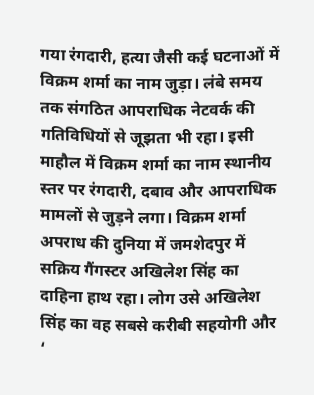गया रंगदारी, हत्या जैसी कई घटनाओं में विक्रम शर्मा का नाम जुड़ा। लंबे समय तक संगठित आपराधिक नेटवर्क की गतिविधियों से जूझता भी रहा। इसी माहौल में विक्रम शर्मा का नाम स्थानीय स्तर पर रंगदारी, दबाव और आपराधिक मामलों से जुड़ने लगा। विक्रम शर्मा अपराध की दुनिया में जमशेदपुर में सक्रिय गैंगस्टर अखिलेश सिंह का दाहिना हाथ रहा। लोग उसे अखिलेश सिंह का वह सबसे करीबी सहयोगी और ‘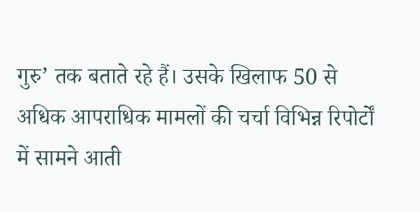गुरु’ तक बताते रहे हैं। उसके खिलाफ 50 से अधिक आपराधिक मामलों की चर्चा विभिन्न रिपोर्टों में सामने आती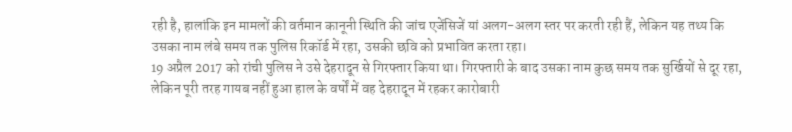रही है, हालांकि इन मामलों की वर्तमान कानूनी स्थिति की जांच एजेंसिजें यां अलग-अलग स्तर पर करती रही हैं, लेकिन यह तथ्य कि उसका नाम लंबे समय तक पुलिस रिकॉर्ड में रहा, उसकी छवि को प्रभावित करता रहा।
19 अप्रैल 2017 को रांची पुलिस ने उसे देहरादून से गिरफ्तार किया था। गिरफ्तारी के बाद उसका नाम कुछ समय तक सुर्खियों से दूर रहा, लेकिन पूरी तरह गायब नहीं हुआ हाल के वर्षों में वह देहरादून में रहकर कारोबारी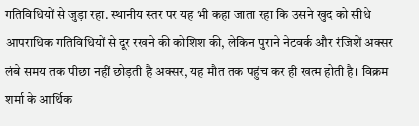गतिविधियों से जुड़ा रहा. स्थानीय स्तर पर यह भी कहा जाता रहा कि उसने खुद को सीधे आपराधिक गतिविधियों से दूर रखने की कोशिश की, लेकिन पुराने नेटवर्क और रंजिशें अक्सर लंबे समय तक पीछा नहीं छोड़ती है अक्सर, यह मौत तक पहुंच कर ही खत्म होती है। विक्रम शर्मा के आर्थिक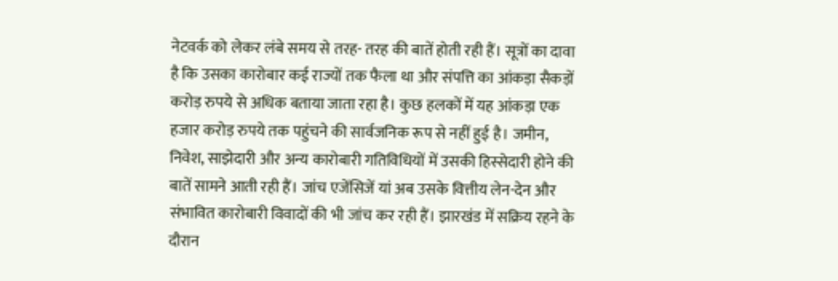नेटवर्क को लेकर लंबे समय से तरह- तरह की बातें होती रही हैं। सूत्रों का दावा है कि उसका कारोबार कई राज्यों तक फैला था और संपत्ति का आंकड़ा सैकड़ों करोड़ रुपये से अधिक बताया जाता रहा है। कुछ हलकों में यह आंकड़ा एक हजार करोड़ रुपये तक पहुंचने की सार्वजनिक रूप से नहीं हुई है। जमीन, निवेश, साझेदारी और अन्य कारोबारी गतिविधियों में उसकी हिस्सेदारी होने की बातें सामने आती रही हैं। जांच एजेंसिजें यां अब उसके वित्तीय लेन-देन और संभावित कारोबारी विवादों की भी जांच कर रही हैं। झारखंड में सक्रिय रहने के दौरान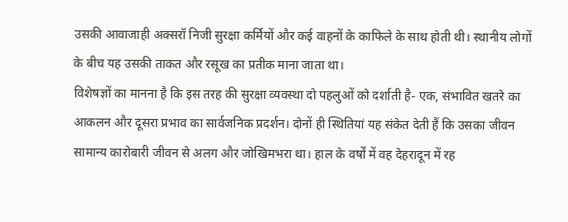उसकी आवाजाही अक्सरॉ निजी सुरक्षा कर्मियों और कई वाहनों के काफिले के साथ होती थी। स्थानीय लोगों के बीच यह उसकी ताकत और रसूख का प्रतीक माना जाता था।
विशेषज्ञों का मानना है कि इस तरह की सुरक्षा व्यवस्था दो पहलुओं को दर्शाती है- एक, संभावित खतरे का आकलन और दूसरा प्रभाव का सार्वजनिक प्रदर्शन। दोनों ही स्थितियां यह संकेत देती हैं कि उसका जीवन सामान्य कारोबारी जीवन से अलग और जोखिमभरा था। हाल के वर्षों में वह देहरादून में रह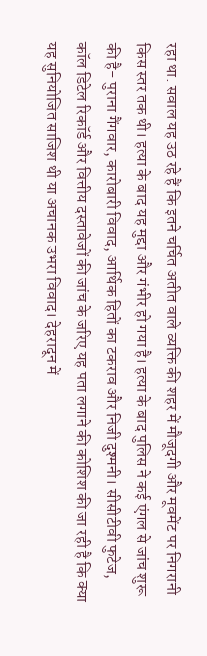रहा था. सवाल यह उठ रहे हैं कि इतने चर्चित अतीत वाले व्यक्ति की शहर में मौजूदगी और मूवमेंट पर निगरानी किस स्तर तक थी। हत्या के बाद यह मुद्दा और गंभीर हो गया है। हत्या के बाद पुलिस ने कई एंगल से जांच शुरू की है- पुराना गैंगवार, कारोबारी विवाद, आर्थिक हितों का टकराव और निजी दुश्मनी। सीसीटीवी फुटेज, कॉल डिटेल रिकॉर्ड और वित्तीय दस्तावेजों की जांच के जरिए यह पता लगाने की कोशिश की जा रही है कि क्या यह सुनियोजित साजिश थी या अचानक उभरा विवाद। देहरादून में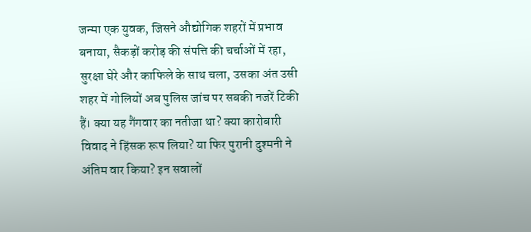जन्मा एक युवक, जिसने औद्योगिक शहरों में प्रभाव बनाया, सैकड़ों करोड़ की संपत्ति की चर्चाओं में रहा, सुरक्षा घेरे और काफिले के साथ चला, उसका अंत उसी शहर में गोलियों अब पुलिस जांच पर सबकी नजरें टिकी हैं। क्या यह गैंगवार का नतीजा था? क्या कारोबारी विवाद ने हिंसक रूप लिया? या फिर पुरानी दुश्मनी ने अंतिम वार किया? इन सवालों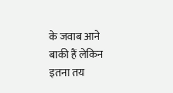के जवाब आने बाकी हैं लेकिन इतना तय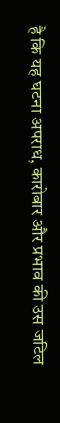है कि यह घटना अपराध, कारोबार और प्रभाव की उस जटिल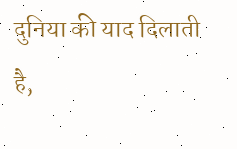दुनिया की याद दिलाती है,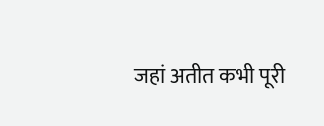जहां अतीत कभी पूरी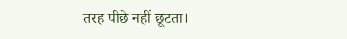तरह पीछे नहीं छूटता।